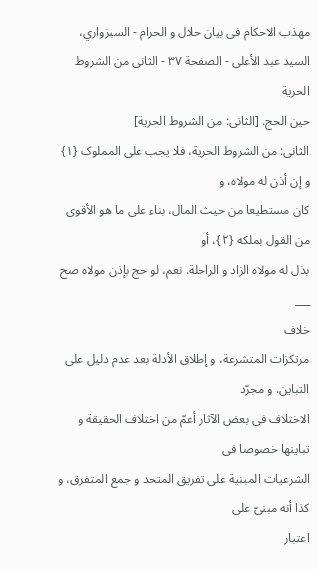مهذب الاحکام فی بیان حلال و الحرام - السبزواري، السيد عبد الأعلى - الصفحة ٣٧ - الثانی من الشروط الحریة
حین الحج. [الثانی: من الشروط الحریة]
الثانی: من الشروط الحریة، فلا یجب علی المملوک {١} و إن أذن له مولاه، و
کان مستطیعا من حیث المال، بناء علی ما هو الأقوی من القول بملکه {٢}، أو
بذل له مولاه الزاد و الراحلة. نعم، لو حج بإذن مولاه صح
___
خلاف
مرتکزات المتشرعة، و إطلاق الأدلة بعد عدم دلیل علی التباین. و مجرّد
الاختلاف فی بعض الآثار أعمّ من اختلاف الحقیقة و تباینها خصوصا فی
الشرعیات المبنیة علی تفریق المتحد و جمع المتفرق، و کذا أنه مبنیّ علی
اعتبار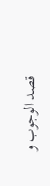قصد الوجوب و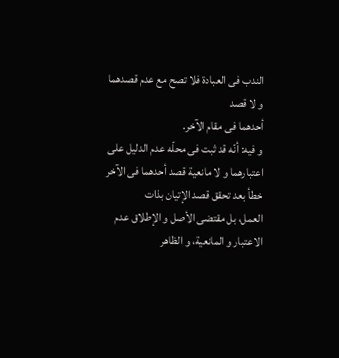الندب فی العبادة فلا تصح مع عدم قصدهما و لا قصد
أحدهما فی مقام الآخر.
و فیه: أنّه قد ثبت فی محلّه عدم الدلیل علی
اعتبارهما و لا مانعیة قصد أحدهما فی الآخر خطأ بعد تحقق قصد الإتیان بذات
العمل، بل مقتضی الأصل و الإطلاق عدم الاعتبار و المانعیة، و الظاهر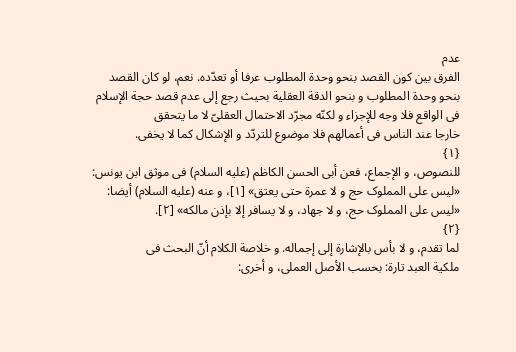عدم
الفرق بین کون القصد بنحو وحدة المطلوب عرفا أو تعدّده. نعم، لو کان القصد
بنحو وحدة المطلوب و بنحو الدقة العقلیة بحیث رجع إلی عدم قصد حجة الإسلام
فی الواقع فلا وجه للإجزاء و لکنّه مجرّد الاحتمال العقلیّ لا ما یتحقق
خارجا عند الناس فی أعمالهم فلا موضوع للتردّد و الإشکال کما لا یخفی.
{١}
للنصوص، و الإجماع، فعن أبی الحسن الکاظم (علیه السلام) فی موثق ابن یونس:
«لیس علی المملوک حج و لا عمرة حتی یعتق» [١]، و عنه (علیه السلام) أیضا:
«لیس علی المملوک حج، و لا جهاد، و لا یسافر إلا بإذن مالکه» [٢].
{٢}
لما تقدم، و لا بأس بالإشارة إلی إجماله. و خلاصة الکلام أنّ البحث فی
ملکیة العبد تارة: بحسب الأصل العملی، و أخری: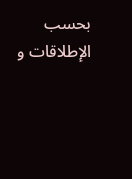بحسب الإطلاقات و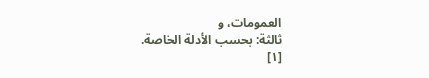العمومات، و
ثالثة: بحسب الأدلة الخاصة.
[١]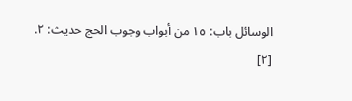الوسائل باب: ١٥ من أبواب وجوب الحج حدیث: ٢.
[٢]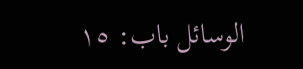الوسائل باب: ١٥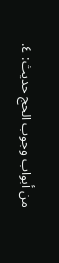من أبواب وجوب الحج حدیث: ٤.